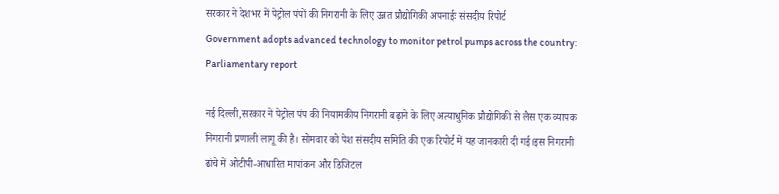सरकार ने देशभर में पेट्रोल पंपों की निगरानी के लिए उन्नत प्रौद्योगिकी अपनाईः संसदीय रिपोर्ट
Government adopts advanced technology to monitor petrol pumps across the country: Parliamentary report

नई दिल्ली,सरकार ने पेट्रोल पंप की नियामकीय निगरानी बढ़ाने के लिए अत्याधुनिक प्रौद्योगिकी से लैस एक व्यापक निगरानी प्रणाली लागू की है। सोमवार को पेश संसदीय समिति की एक रिपोर्ट में यह जानकारी दी गई।इस निगरानी ढांचे में ओटीपी-आधारित मापांकन और डिजिटल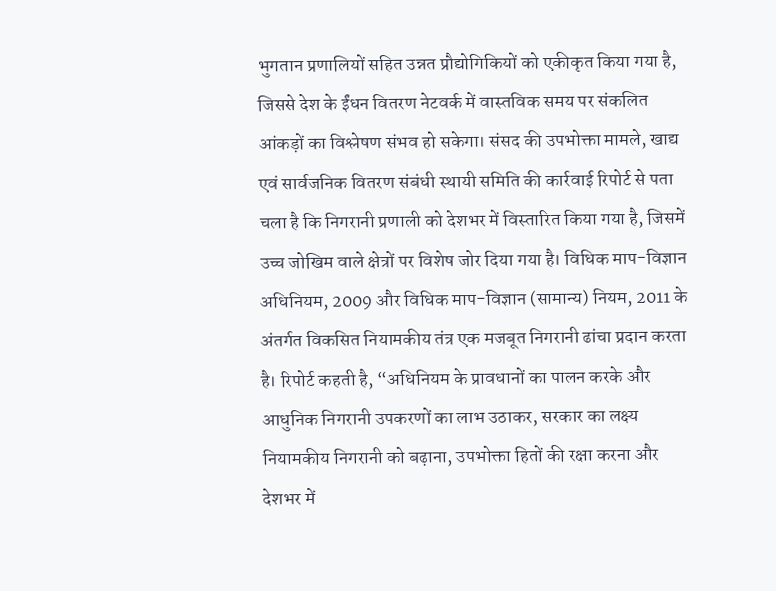भुगतान प्रणालियों सहित उन्नत प्रौद्योगिकियों को एकीकृत किया गया है, जिससे देश के ईंधन वितरण नेटवर्क में वास्तविक समय पर संकलित आंकड़ों का विश्लेषण संभव हो सकेगा। संसद की उपभोक्ता मामले, खाद्य एवं सार्वजनिक वितरण संबंधी स्थायी समिति की कार्रवाई रिपोर्ट से पता चला है कि निगरानी प्रणाली को देशभर में विस्तारित किया गया है, जिसमें उच्च जोखिम वाले क्षेत्रों पर विशेष जोर दिया गया है। विधिक माप-विज्ञान अधिनियम, 2009 और विधिक माप-विज्ञान (सामान्य) नियम, 2011 के अंतर्गत विकसित नियामकीय तंत्र एक मजबूत निगरानी ढांचा प्रदान करता है। रिपोर्ट कहती है, “अधिनियम के प्रावधानों का पालन करके और आधुनिक निगरानी उपकरणों का लाभ उठाकर, सरकार का लक्ष्य नियामकीय निगरानी को बढ़ाना, उपभोक्ता हितों की रक्षा करना और देशभर में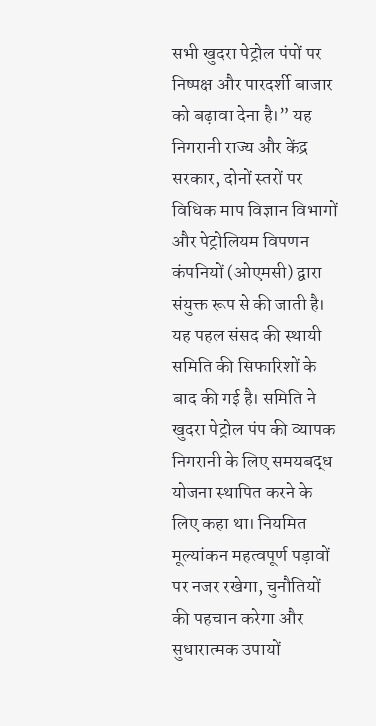सभी खुदरा पेट्रोल पंपों पर निष्पक्ष और पारदर्शी बाजार को बढ़ावा देना है।” यह निगरानी राज्य और केंद्र सरकार, दोनों स्तरों पर विधिक माप विज्ञान विभागों और पेट्रोलियम विपणन कंपनियों (ओएमसी) द्वारा संयुक्त रूप से की जाती है।
यह पहल संसद की स्थायी समिति की सिफारिशों के बाद की गई है। समिति ने खुदरा पेट्रोल पंप की व्यापक निगरानी के लिए समयबद्ध योजना स्थापित करने के लिए कहा था। नियमित मूल्यांकन महत्वपूर्ण पड़ावों पर नजर रखेगा, चुनौतियों की पहचान करेगा और सुधारात्मक उपायों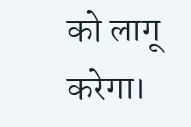को लागू करेगा।